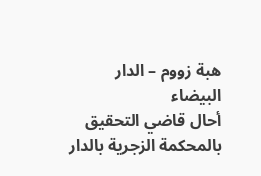هبة زووم – الدار البيضاء
أحال قاضي التحقيق بالمحكمة الزجرية بالدار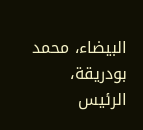البيضاء، محمد بودريقة، الرئيس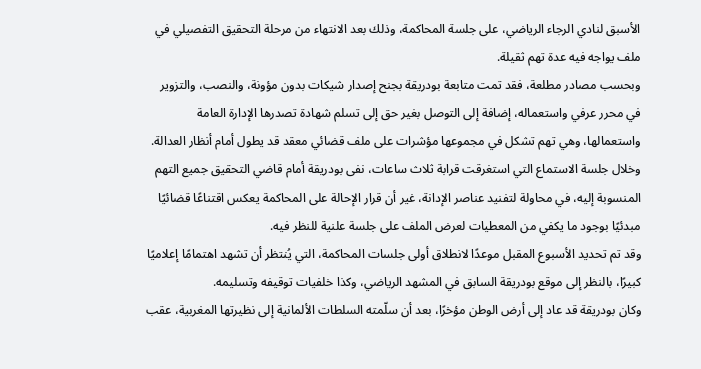الأسبق لنادي الرجاء الرياضي، على جلسة المحاكمة، وذلك بعد الانتهاء من مرحلة التحقيق التفصيلي في ملف يواجه فيه عدة تهم ثقيلة.
وبحسب مصادر مطلعة، فقد تمت متابعة بودريقة بجنح إصدار شيكات بدون مؤونة، والنصب، والتزوير في محرر عرفي واستعماله، إضافة إلى التوصل بغير حق إلى تسلم شهادة تصدرها الإدارة العامة واستعمالها، وهي تهم تشكل في مجموعها مؤشرات على ملف قضائي معقد قد يطول أمام أنظار العدالة.
وخلال جلسة الاستماع التي استغرقت قرابة ثلاث ساعات، نفى بودريقة أمام قاضي التحقيق جميع التهم المنسوبة إليه، في محاولة لتفنيد عناصر الإدانة، غير أن قرار الإحالة على المحاكمة يعكس اقتناعًا قضائيًا مبدئيًا بوجود ما يكفي من المعطيات لعرض الملف على جلسة علنية للنظر فيه.
وقد تم تحديد الأسبوع المقبل موعدًا لانطلاق أولى جلسات المحاكمة، التي يُنتظر أن تشهد اهتمامًا إعلاميًا كبيرًا، بالنظر إلى موقع بودريقة السابق في المشهد الرياضي، وكذا خلفيات توقيفه وتسليمه.
وكان بودريقة قد عاد إلى أرض الوطن مؤخرًا، بعد أن سلّمته السلطات الألمانية إلى نظيرتها المغربية، عقب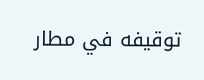توقيفه في مطار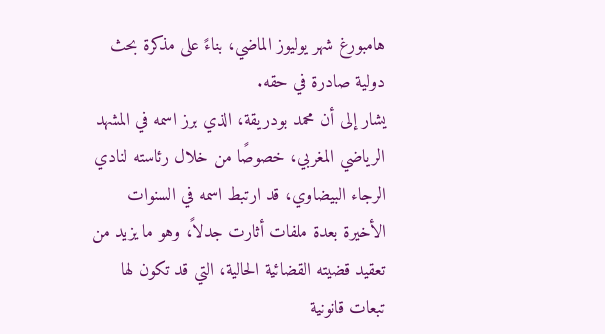هامبورغ شهر يوليوز الماضي، بناءً على مذكرة بحث دولية صادرة في حقه.
يشار إلى أن محمد بودريقة، الذي برز اسمه في المشهد الرياضي المغربي، خصوصًا من خلال رئاسته لنادي الرجاء البيضاوي، قد ارتبط اسمه في السنوات الأخيرة بعدة ملفات أثارت جدلاً، وهو ما يزيد من تعقيد قضيته القضائية الحالية، التي قد تكون لها تبعات قانونية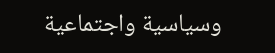وسياسية واجتماعية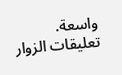واسعة.
تعليقات الزوار